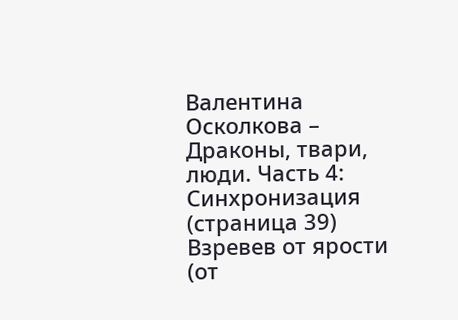Валентина Осколкова – Драконы, твари, люди. Часть 4: Синхронизация (страница 39)
Взревев от ярости (от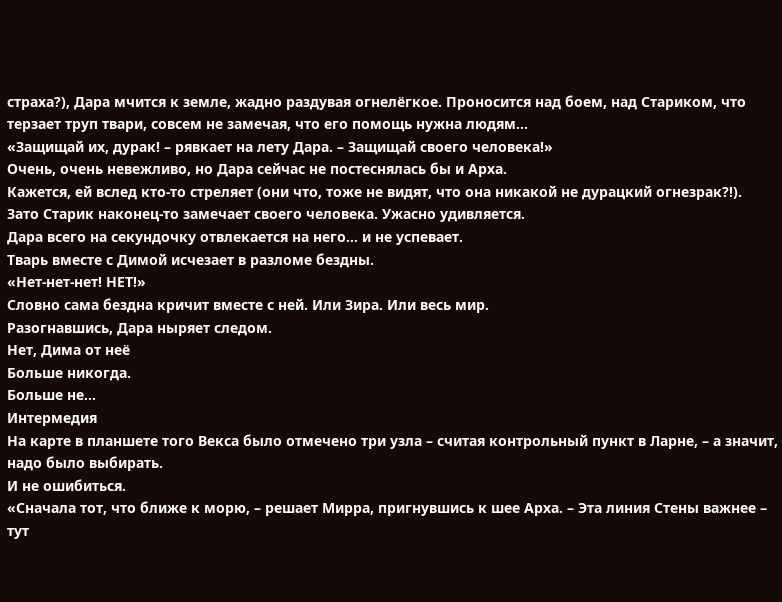страха?), Дара мчится к земле, жадно раздувая огнелёгкое. Проносится над боем, над Стариком, что терзает труп твари, совсем не замечая, что его помощь нужна людям…
«Защищай их, дурак! – рявкает на лету Дара. – Защищай своего человека!»
Очень, очень невежливо, но Дара сейчас не постеснялась бы и Арха.
Кажется, ей вслед кто-то стреляет (они что, тоже не видят, что она никакой не дурацкий огнезрак?!).
Зато Старик наконец-то замечает своего человека. Ужасно удивляется.
Дара всего на секундочку отвлекается на него… и не успевает.
Тварь вместе с Димой исчезает в разломе бездны.
«Нет-нет-нет! НЕТ!»
Словно сама бездна кричит вместе с ней. Или Зира. Или весь мир.
Разогнавшись, Дара ныряет следом.
Нет, Дима от неё
Больше никогда.
Больше не…
Интермедия
На карте в планшете того Векса было отмечено три узла – считая контрольный пункт в Ларне, – а значит, надо было выбирать.
И не ошибиться.
«Сначала тот, что ближе к морю, – решает Мирра, пригнувшись к шее Арха. – Эта линия Стены важнее – тут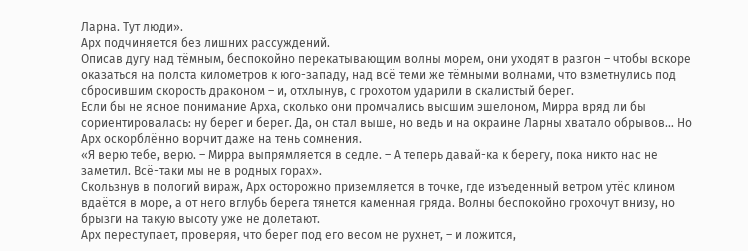Ларна. Тут люди».
Арх подчиняется без лишних рассуждений.
Описав дугу над тёмным, беспокойно перекатывающим волны морем, они уходят в разгон – чтобы вскоре оказаться на полста километров к юго-западу, над всё теми же тёмными волнами, что взметнулись под сбросившим скорость драконом – и, отхлынув, с грохотом ударили в скалистый берег.
Если бы не ясное понимание Арха, сколько они промчались высшим эшелоном, Мирра вряд ли бы сориентировалась: ну берег и берег. Да, он стал выше, но ведь и на окраине Ларны хватало обрывов… Но Арх оскорблённо ворчит даже на тень сомнения.
«Я верю тебе, верю. – Мирра выпрямляется в седле. – А теперь давай-ка к берегу, пока никто нас не заметил. Всё-таки мы не в родных горах».
Скользнув в пологий вираж, Арх осторожно приземляется в точке, где изъеденный ветром утёс клином вдаётся в море, а от него вглубь берега тянется каменная гряда. Волны беспокойно грохочут внизу, но брызги на такую высоту уже не долетают.
Арх переступает, проверяя, что берег под его весом не рухнет, – и ложится,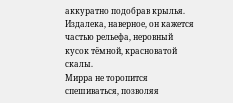аккуратно подобрав крылья. Издалека, наверное, он кажется частью рельефа, неровный кусок тёмной, красноватой скалы.
Мирра не торопится спешиваться, позволяя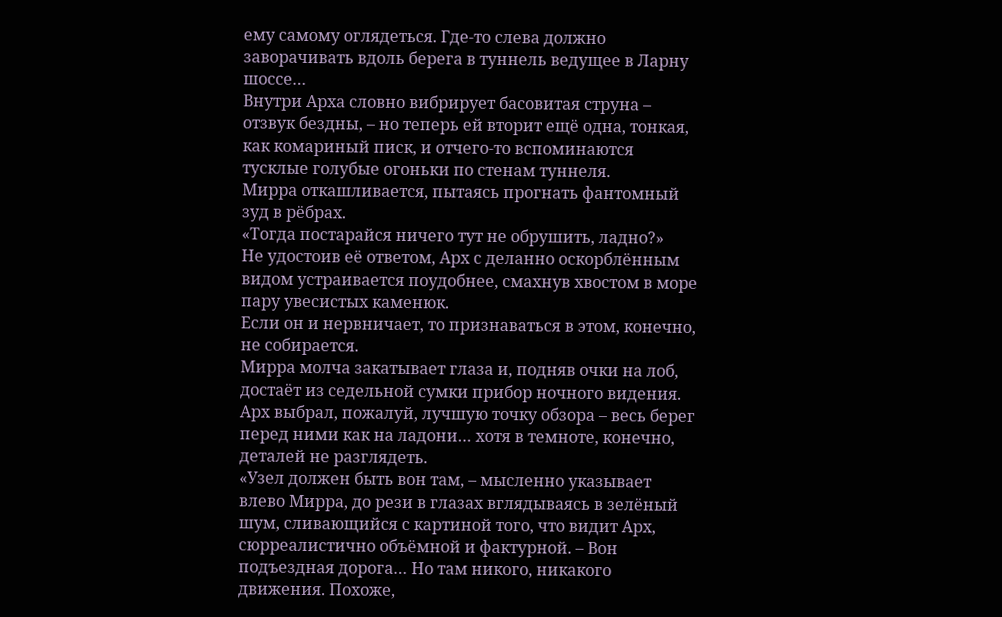ему самому оглядеться. Где-то слева должно заворачивать вдоль берега в туннель ведущее в Ларну шоссе…
Внутри Арха словно вибрирует басовитая струна – отзвук бездны, – но теперь ей вторит ещё одна, тонкая, как комариный писк, и отчего-то вспоминаются тусклые голубые огоньки по стенам туннеля.
Мирра откашливается, пытаясь прогнать фантомный зуд в рёбрах.
«Тогда постарайся ничего тут не обрушить, ладно?»
Не удостоив её ответом, Арх с деланно оскорблённым видом устраивается поудобнее, смахнув хвостом в море пару увесистых каменюк.
Если он и нервничает, то признаваться в этом, конечно, не собирается.
Мирра молча закатывает глаза и, подняв очки на лоб, достаёт из седельной сумки прибор ночного видения. Арх выбрал, пожалуй, лучшую точку обзора – весь берег перед ними как на ладони… хотя в темноте, конечно, деталей не разглядеть.
«Узел должен быть вон там, – мысленно указывает влево Мирра, до рези в глазах вглядываясь в зелёный шум, сливающийся с картиной того, что видит Арх, сюрреалистично объёмной и фактурной. – Вон подъездная дорога… Но там никого, никакого движения. Похоже,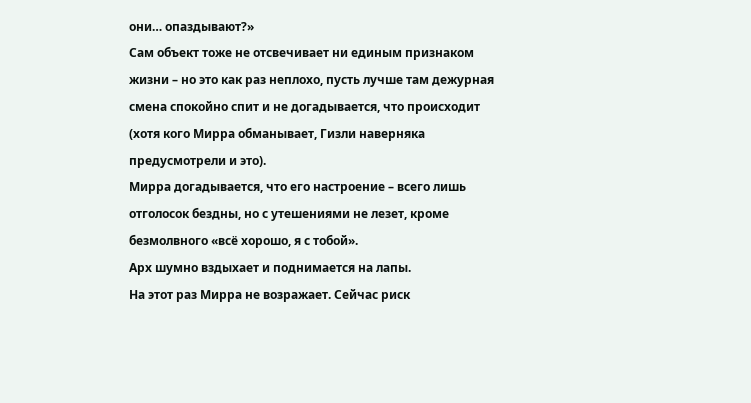они… опаздывают?»
Сам объект тоже не отсвечивает ни единым признаком жизни – но это как раз неплохо, пусть лучше там дежурная смена спокойно спит и не догадывается, что происходит (хотя кого Мирра обманывает, Гизли наверняка предусмотрели и это).
Мирра догадывается, что его настроение – всего лишь отголосок бездны, но с утешениями не лезет, кроме безмолвного «всё хорошо, я с тобой».
Арх шумно вздыхает и поднимается на лапы.
На этот раз Мирра не возражает. Сейчас риск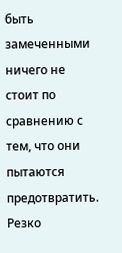быть замеченными ничего не стоит по сравнению с тем, что они пытаются предотвратить.
Резко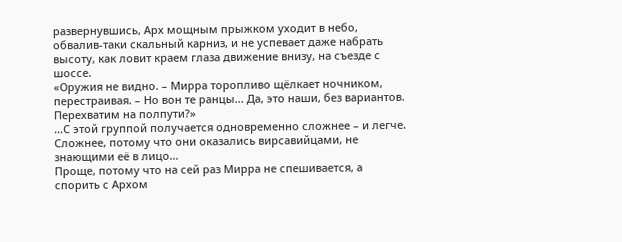развернувшись, Арх мощным прыжком уходит в небо, обвалив-таки скальный карниз, и не успевает даже набрать высоту, как ловит краем глаза движение внизу, на съезде с шоссе.
«Оружия не видно. – Мирра торопливо щёлкает ночником, перестраивая. – Но вон те ранцы… Да, это наши, без вариантов. Перехватим на полпути?»
…С этой группой получается одновременно сложнее – и легче.
Сложнее, потому что они оказались вирсавийцами, не знающими её в лицо…
Проще, потому что на сей раз Мирра не спешивается, а спорить с Архом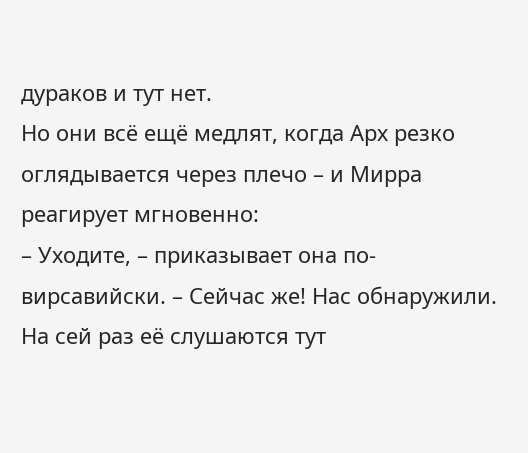дураков и тут нет.
Но они всё ещё медлят, когда Арх резко оглядывается через плечо – и Мирра реагирует мгновенно:
– Уходите, – приказывает она по-вирсавийски. – Сейчас же! Нас обнаружили.
На сей раз её слушаются тут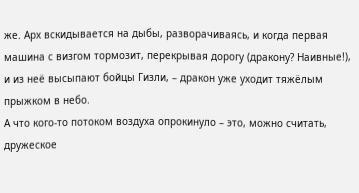же. Арх вскидывается на дыбы, разворачиваясь, и когда первая машина с визгом тормозит, перекрывая дорогу (дракону? Наивные!), и из неё высыпают бойцы Гизли, – дракон уже уходит тяжёлым прыжком в небо.
А что кого-то потоком воздуха опрокинуло – это, можно считать, дружеское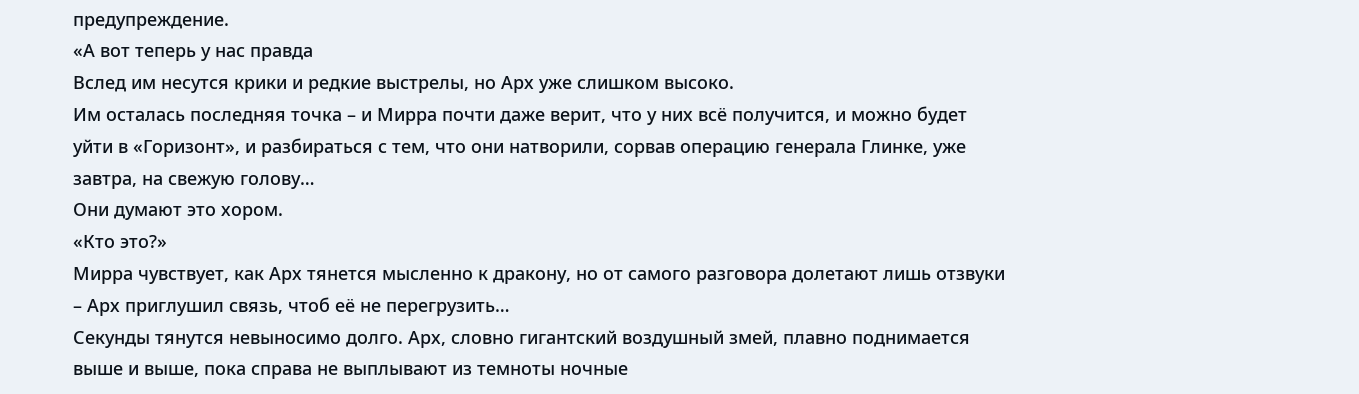предупреждение.
«А вот теперь у нас правда
Вслед им несутся крики и редкие выстрелы, но Арх уже слишком высоко.
Им осталась последняя точка – и Мирра почти даже верит, что у них всё получится, и можно будет уйти в «Горизонт», и разбираться с тем, что они натворили, сорвав операцию генерала Глинке, уже завтра, на свежую голову…
Они думают это хором.
«Кто это?»
Мирра чувствует, как Арх тянется мысленно к дракону, но от самого разговора долетают лишь отзвуки – Арх приглушил связь, чтоб её не перегрузить…
Секунды тянутся невыносимо долго. Арх, словно гигантский воздушный змей, плавно поднимается выше и выше, пока справа не выплывают из темноты ночные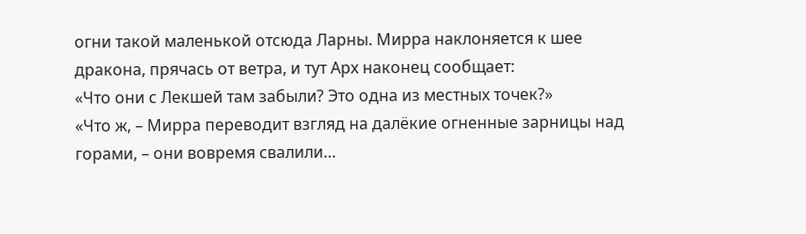огни такой маленькой отсюда Ларны. Мирра наклоняется к шее дракона, прячась от ветра, и тут Арх наконец сообщает:
«Что они с Лекшей там забыли? Это одна из местных точек?»
«Что ж, – Мирра переводит взгляд на далёкие огненные зарницы над горами, – они вовремя свалили…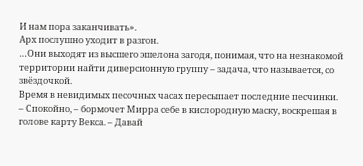И нам пора заканчивать».
Арх послушно уходит в разгон.
…Они выходят из высшего эшелона загодя, понимая, что на незнакомой территории найти диверсионную группу – задача, что называется, со звёздочкой.
Время в невидимых песочных часах пересыпает последние песчинки.
– Спокойно, – бормочет Мирра себе в кислородную маску, воскрешая в голове карту Векса. – Давай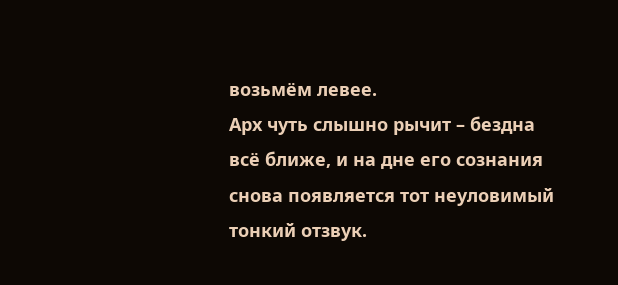возьмём левее.
Арх чуть слышно рычит – бездна всё ближе, и на дне его сознания снова появляется тот неуловимый тонкий отзвук.